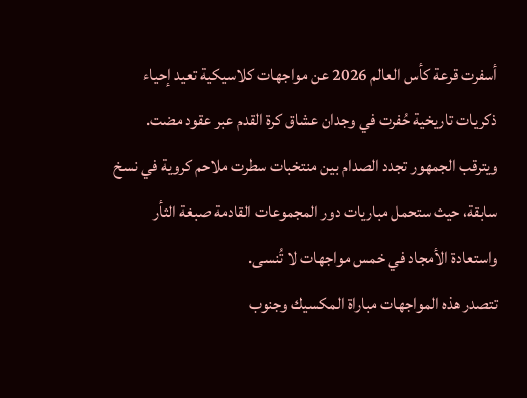أسفرت قرعة كأس العالم 2026 عن مواجهات كلاسيكية تعيد إحياء ذكريات تاريخية حُفرت في وجدان عشاق كرة القدم عبر عقود مضت.
ويترقب الجمهور تجدد الصدام بين منتخبات سطرت ملاحم كروية في نسخ سابقة، حيث ستحمل مباريات دور المجموعات القادمة صبغة الثأر واستعادة الأمجاد في خمس مواجهات لا تُنسى.
تتصدر هذه المواجهات مباراة المكسيك وجنوب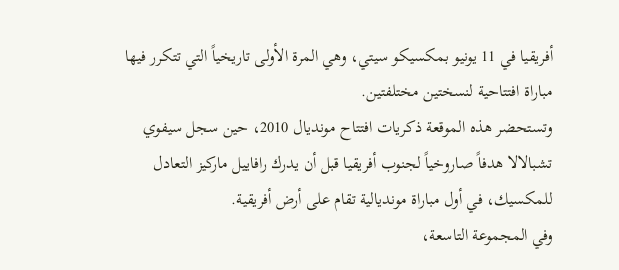أفريقيا في 11 يونيو بمكسيكو سيتي، وهي المرة الأولى تاريخياً التي تتكرر فيها مباراة افتتاحية لنسختين مختلفتين.
وتستحضر هذه الموقعة ذكريات افتتاح مونديال 2010، حين سجل سيفوي تشبالالا هدفاً صاروخياً لجنوب أفريقيا قبل أن يدرك رافاييل ماركيز التعادل للمكسيك، في أول مباراة مونديالية تقام على أرض أفريقية.
وفي المجموعة التاسعة،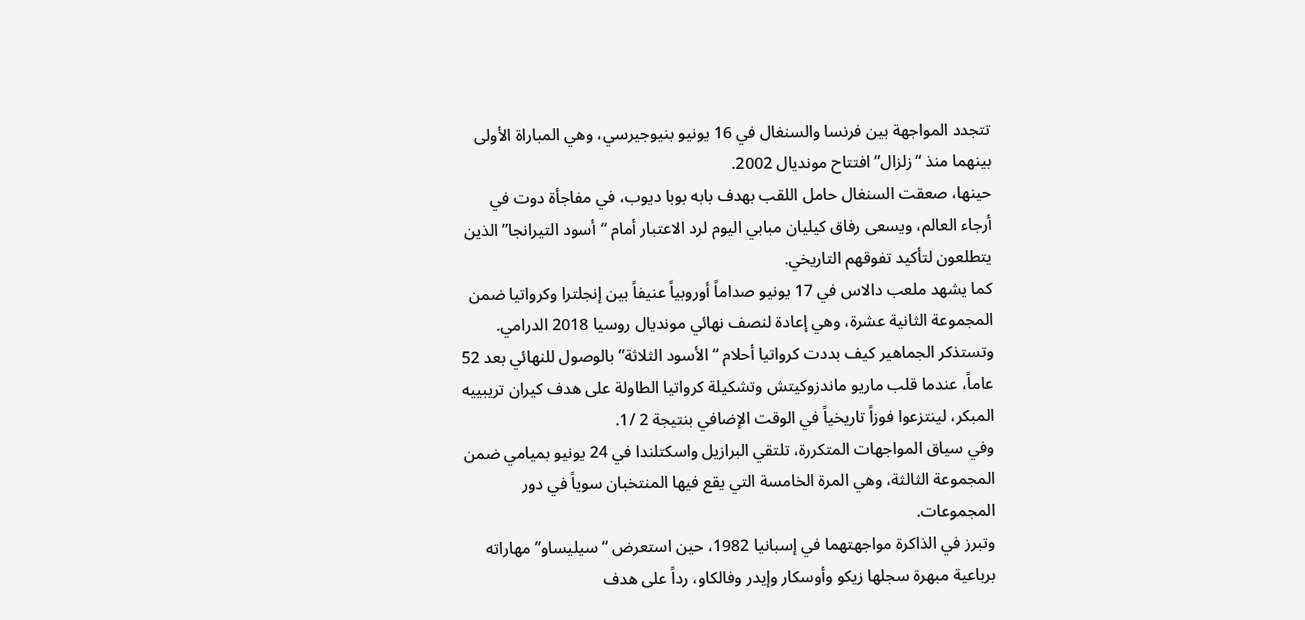تتجدد المواجهة بين فرنسا والسنغال في 16 يونيو بنيوجيرسي، وهي المباراة الأولى بينهما منذ “زلزال” افتتاح مونديال 2002.
حينها، صعقت السنغال حامل اللقب بهدف بابه بوبا ديوب، في مفاجأة دوت في أرجاء العالم، ويسعى رفاق كيليان مبابي اليوم لرد الاعتبار أمام “أسود التيرانجا” الذين يتطلعون لتأكيد تفوقهم التاريخي.
كما يشهد ملعب دالاس في 17 يونيو صداماً أوروبياً عنيفاً بين إنجلترا وكرواتيا ضمن المجموعة الثانية عشرة، وهي إعادة لنصف نهائي مونديال روسيا 2018 الدرامي.
وتستذكر الجماهير كيف بددت كرواتيا أحلام “الأسود الثلاثة” بالوصول للنهائي بعد 52 عاماً، عندما قلب ماريو ماندزوكيتش وتشكيلة كرواتيا الطاولة على هدف كيران تريبييه المبكر، لينتزعوا فوزاً تاريخياً في الوقت الإضافي بنتيجة 2 /1.
وفي سياق المواجهات المتكررة، تلتقي البرازيل واسكتلندا في 24 يونيو بميامي ضمن المجموعة الثالثة، وهي المرة الخامسة التي يقع فيها المنتخبان سوياً في دور المجموعات.
وتبرز في الذاكرة مواجهتهما في إسبانيا 1982، حين استعرض “سيليساو” مهاراته برباعية مبهرة سجلها زيكو وأوسكار وإيدر وفالكاو، رداً على هدف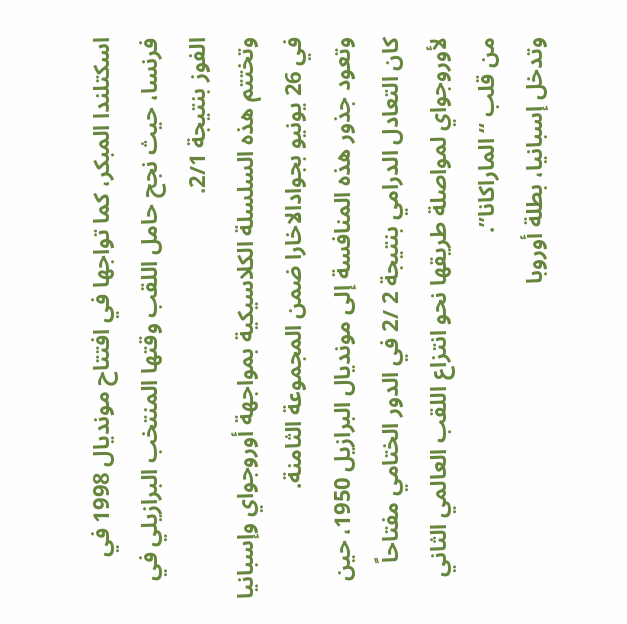اسكتلندا المبكر، كما تواجها في افتتاح مونديال 1998 في فرنسا، حيث نجح حامل اللقب وقتها المنتخب البرازيلي في الفوز بنتيجة 2/1.
وتختتم هذه السلسلة الكلاسيكية بمواجهة أوروجواي وإسبانيا في 26 يونيو بجوادالاخارا ضمن المجموعة الثامنة.
وتعود جذور هذه المنافسة إلى مونديال البرازيل 1950، حين كان التعادل الدرامي بنتيجة 2 /2 في الدور الختامي مفتاحاً لأوروجواي لمواصلة طريقها نحو انتزاع اللقب العالمي الثاني من قلب “الماراكانا”.
وتدخل إسبانيا، بطلة أوروبا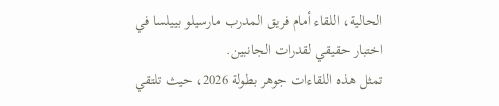الحالية، اللقاء أمام فريق المدرب مارسيلو بييلسا في اختبار حقيقي لقدرات الجانبين.
تمثل هذه اللقاءات جوهر بطولة 2026، حيث تلتقي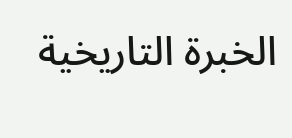الخبرة التاريخية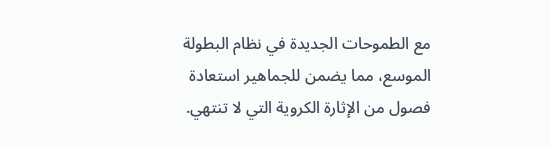مع الطموحات الجديدة في نظام البطولة الموسع، مما يضمن للجماهير استعادة فصول من الإثارة الكروية التي لا تنتهي.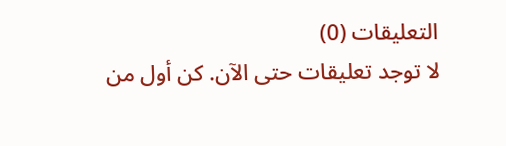التعليقات (0)
لا توجد تعليقات حتى الآن. كن أول من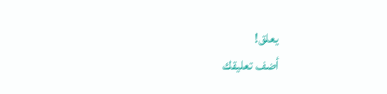يعلق!
أضف تعليقك